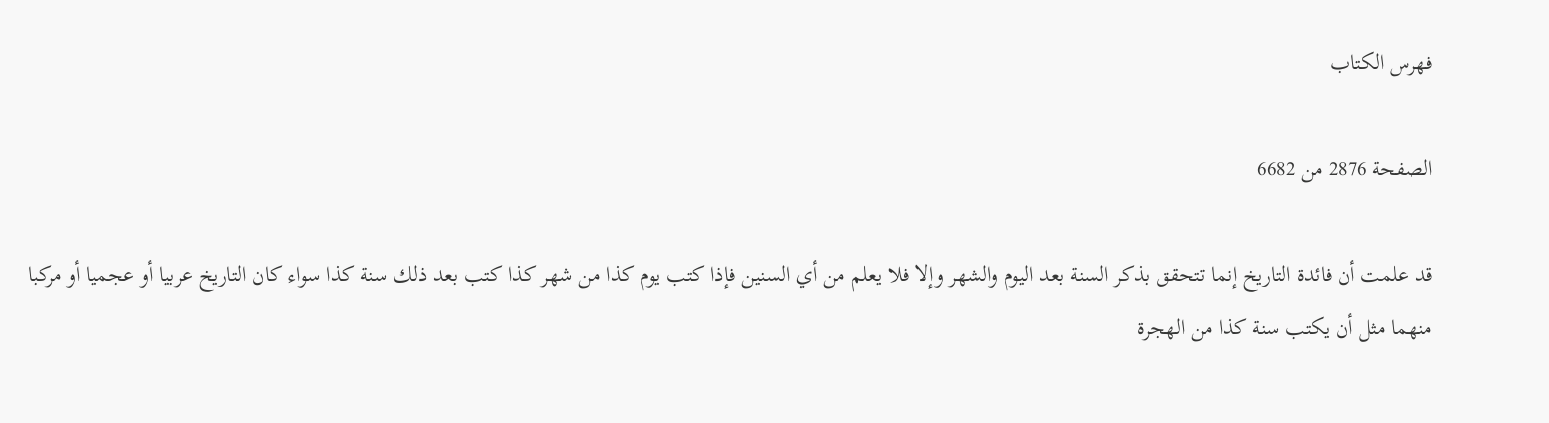فهرس الكتاب

الصفحة 2876 من 6682

قد علمت أن فائدة التاريخ إنما تتحقق بذكر السنة بعد اليوم والشهر وإلا فلا يعلم من أي السنين فإذا كتب يوم كذا من شهر كذا كتب بعد ذلك سنة كذا سواء كان التاريخ عربيا أو عجميا أو مركبا منهما مثل أن يكتب سنة كذا من الهجرة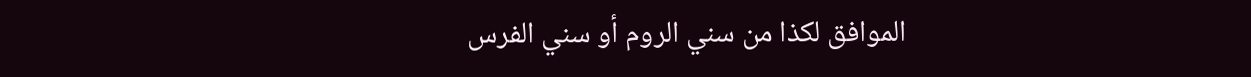الموافق لكذا من سني الروم أو سني الفرس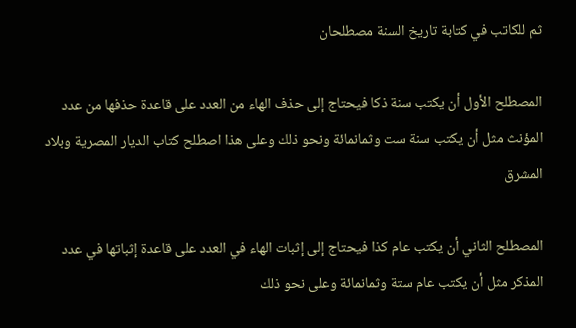ثم للكاتب في كتابة تاريخ السنة مصطلحان

المصطلح الأول أن يكتب سنة ذكا فيحتاج إلى حذف الهاء من العدد على قاعدة حذفها من عدد المؤنث مثل أن يكتب سنة ست وثمانمائة ونحو ذلك وعلى هذا اصطلح كتاب الديار المصرية وبلاد المشرق

المصطلح الثاني أن يكتب عام كذا فيحتاج إلى إثبات الهاء في العدد على قاعدة إثباتها في عدد المذكر مثل أن يكتب عام ستة وثمانمائة وعلى نحو ذلك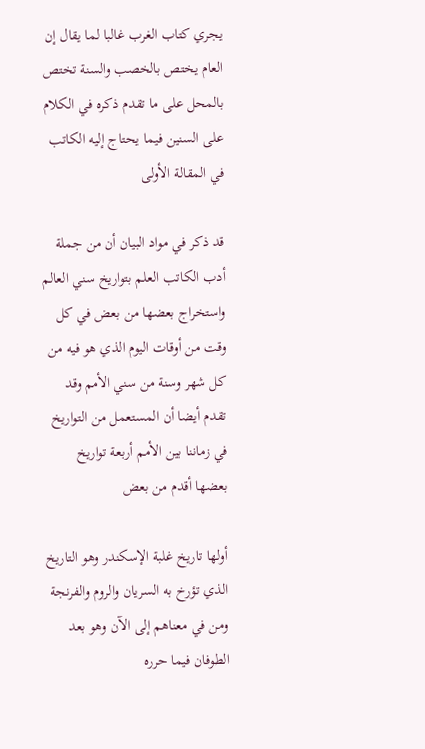يجري كتاب الغرب غالبا لما يقال إن العام يختص بالخصب والسنة تختص بالمحل على ما تقدم ذكره في الكلام على السنين فيما يحتاج إليه الكاتب في المقالة الأولى

قد ذكر في مواد البيان أن من جملة أدب الكاتب العلم بتواريخ سني العالم واستخراج بعضها من بعض في كل وقت من أوقات اليوم الذي هو فيه من كل شهر وسنة من سني الأمم وقد تقدم أيضا أن المستعمل من التواريخ في زماننا بين الأمم أربعة تواريخ بعضها أقدم من بعض

أولها تاريخ غلبة الإسكندر وهو التاريخ الذي تؤرخ به السريان والروم والفرنجة ومن في معناهم إلى الآن وهو بعد الطوفان فيما حرره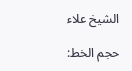الشيخ علاء

حجم الخط: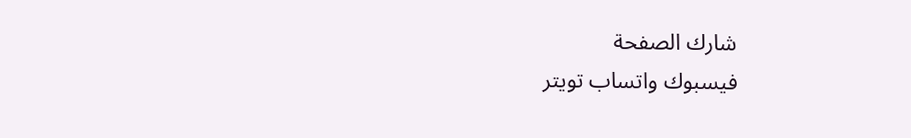شارك الصفحة
فيسبوك واتساب تويتر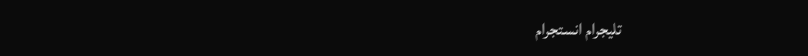تليجرام انستجرام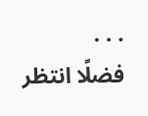. . .
فضلًا انتظر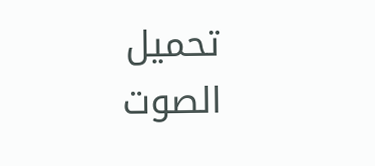تحميل الصوت